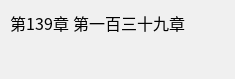第139章 第一百三十九章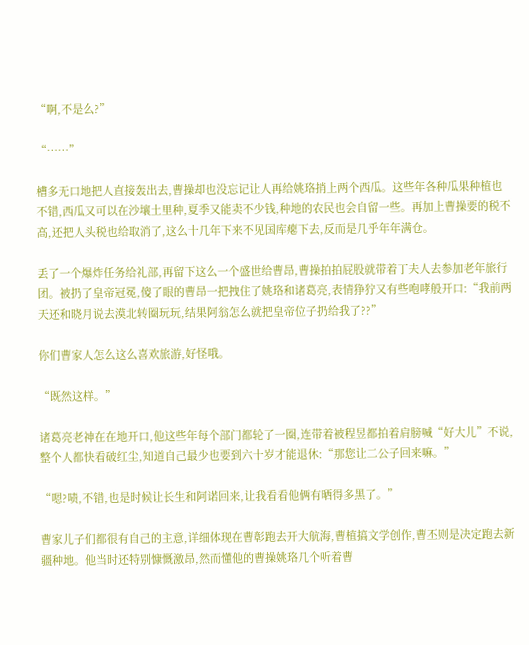“啊,不是么?”

“……”

槽多无口地把人直接轰出去,曹操却也没忘记让人再给姚珞捎上两个西瓜。这些年各种瓜果种植也不错,西瓜又可以在沙壤土里种,夏季又能卖不少钱,种地的农民也会自留一些。再加上曹操要的税不高,还把人头税也给取消了,这么十几年下来不见国库瘪下去,反而是几乎年年满仓。

丢了一个爆炸任务给礼部,再留下这么一个盛世给曹昂,曹操拍拍屁股就带着丁夫人去参加老年旅行团。被扔了皇帝冠冕,傻了眼的曹昂一把拽住了姚珞和诸葛亮,表情狰狞又有些咆哮般开口:“我前两天还和晓月说去漠北转圈玩玩,结果阿翁怎么就把皇帝位子扔给我了??”

你们曹家人怎么这么喜欢旅游,好怪哦。

“既然这样。”

诸葛亮老神在在地开口,他这些年每个部门都轮了一圈,连带着被程昱都拍着肩膀喊“好大儿”不说,整个人都快看破红尘,知道自己最少也要到六十岁才能退休:“那您让二公子回来嘛。”

“嗯?啧,不错,也是时候让长生和阿诺回来,让我看看他俩有晒得多黑了。”

曹家儿子们都很有自己的主意,详细体现在曹彰跑去开大航海,曹植搞文学创作,曹丕则是决定跑去新疆种地。他当时还特别慷慨激昂,然而懂他的曹操姚珞几个听着曹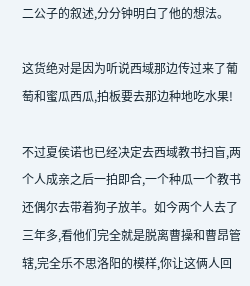二公子的叙述,分分钟明白了他的想法。

这货绝对是因为听说西域那边传过来了葡萄和蜜瓜西瓜,拍板要去那边种地吃水果!

不过夏侯诺也已经决定去西域教书扫盲,两个人成亲之后一拍即合,一个种瓜一个教书还偶尔去带着狗子放羊。如今两个人去了三年多,看他们完全就是脱离曹操和曹昂管辖,完全乐不思洛阳的模样,你让这俩人回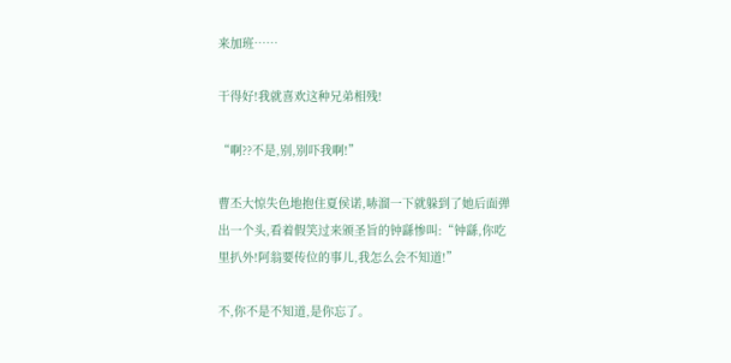来加班……

干得好!我就喜欢这种兄弟相残!

“啊??不是,别,别吓我啊!”

曹丕大惊失色地抱住夏侯诺,哧溜一下就躲到了她后面弹出一个头,看着假笑过来颁圣旨的钟繇惨叫:“钟繇,你吃里扒外!阿翁要传位的事儿,我怎么会不知道!”

不,你不是不知道,是你忘了。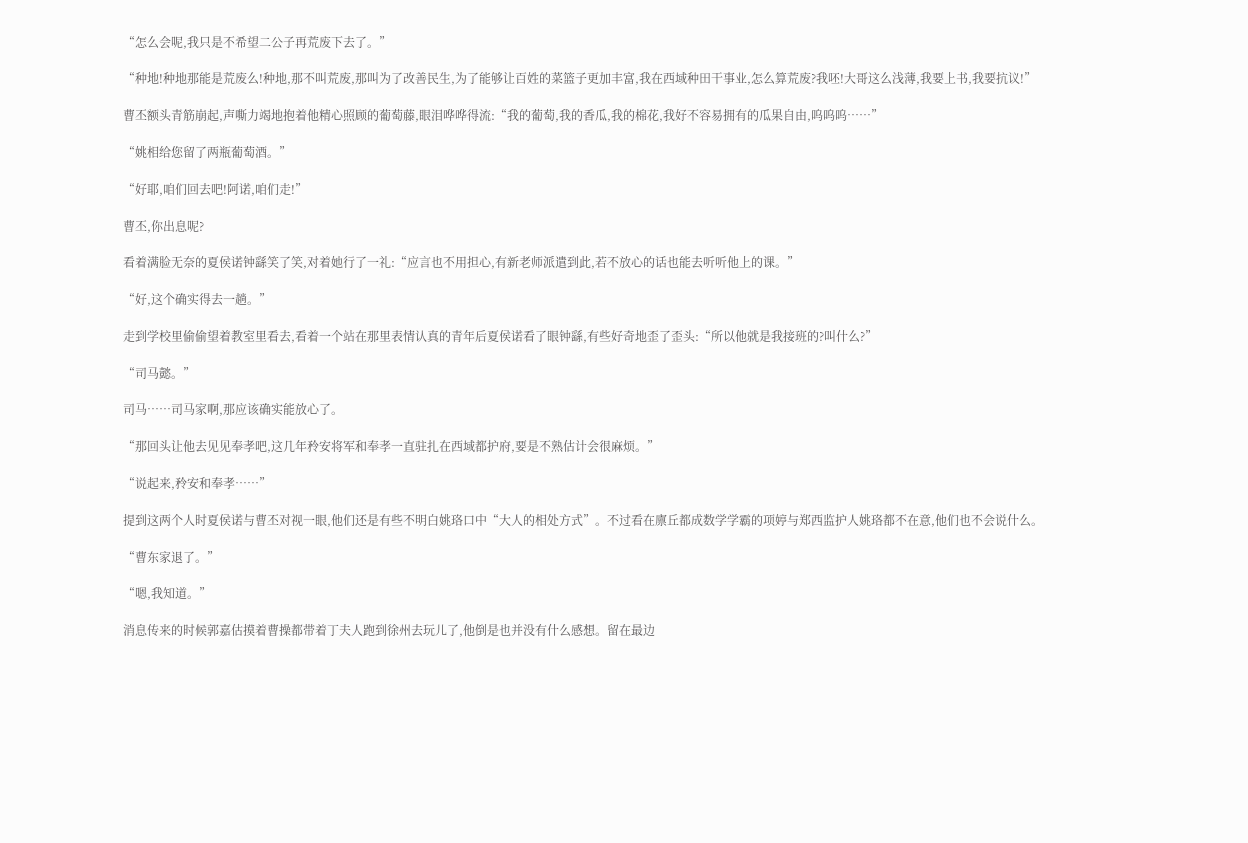“怎么会呢,我只是不希望二公子再荒废下去了。”

“种地!种地那能是荒废么!种地,那不叫荒废,那叫为了改善民生,为了能够让百姓的菜篮子更加丰富,我在西域种田干事业,怎么算荒废?我呸!大哥这么浅薄,我要上书,我要抗议!”

曹丕额头青筋崩起,声嘶力竭地抱着他精心照顾的葡萄藤,眼泪哗哗得流:“我的葡萄,我的香瓜,我的棉花,我好不容易拥有的瓜果自由,呜呜呜……”

“姚相给您留了两瓶葡萄酒。”

“好耶,咱们回去吧!阿诺,咱们走!”

曹丕,你出息呢?

看着满脸无奈的夏侯诺钟繇笑了笑,对着她行了一礼:“应言也不用担心,有新老师派遣到此,若不放心的话也能去听听他上的课。”

“好,这个确实得去一趟。”

走到学校里偷偷望着教室里看去,看着一个站在那里表情认真的青年后夏侯诺看了眼钟繇,有些好奇地歪了歪头:“所以他就是我接班的?叫什么?”

“司马懿。”

司马……司马家啊,那应该确实能放心了。

“那回头让他去见见奉孝吧,这几年矝安将军和奉孝一直驻扎在西域都护府,要是不熟估计会很麻烦。”

“说起来,矝安和奉孝……”

提到这两个人时夏侯诺与曹丕对视一眼,他们还是有些不明白姚珞口中“大人的相处方式”。不过看在廪丘都成数学学霸的项婷与郑西监护人姚珞都不在意,他们也不会说什么。

“曹东家退了。”

“嗯,我知道。”

消息传来的时候郭嘉估摸着曹操都带着丁夫人跑到徐州去玩儿了,他倒是也并没有什么感想。留在最边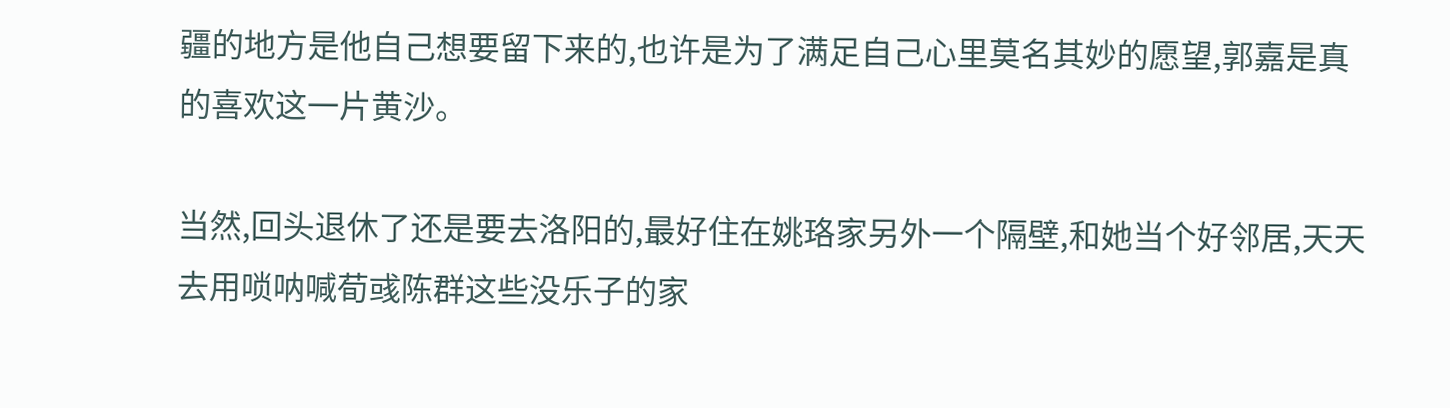疆的地方是他自己想要留下来的,也许是为了满足自己心里莫名其妙的愿望,郭嘉是真的喜欢这一片黄沙。

当然,回头退休了还是要去洛阳的,最好住在姚珞家另外一个隔壁,和她当个好邻居,天天去用唢呐喊荀彧陈群这些没乐子的家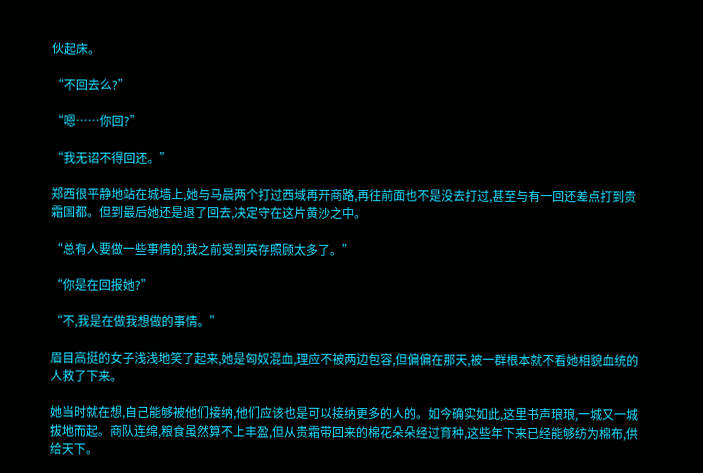伙起床。

“不回去么?”

“嗯……你回?”

“我无诏不得回还。”

郑西很平静地站在城墙上,她与马晨两个打过西域再开商路,再往前面也不是没去打过,甚至与有一回还差点打到贵霜国都。但到最后她还是退了回去,决定守在这片黄沙之中。

“总有人要做一些事情的,我之前受到英存照顾太多了。”

“你是在回报她?”

“不,我是在做我想做的事情。”

眉目高挺的女子浅浅地笑了起来,她是匈奴混血,理应不被两边包容,但偏偏在那天,被一群根本就不看她相貌血统的人救了下来。

她当时就在想,自己能够被他们接纳,他们应该也是可以接纳更多的人的。如今确实如此,这里书声琅琅,一城又一城拔地而起。商队连绵,粮食虽然算不上丰盈,但从贵霜带回来的棉花朵朵经过育种,这些年下来已经能够纺为棉布,供给天下。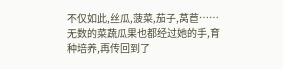不仅如此,丝瓜,菠菜,茄子,莴苣……无数的菜蔬瓜果也都经过她的手,育种培养,再传回到了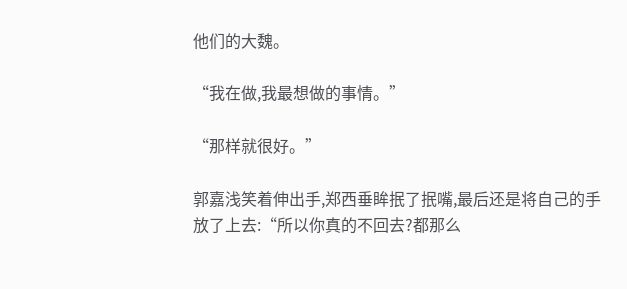他们的大魏。

“我在做,我最想做的事情。”

“那样就很好。”

郭嘉浅笑着伸出手,郑西垂眸抿了抿嘴,最后还是将自己的手放了上去:“所以你真的不回去?都那么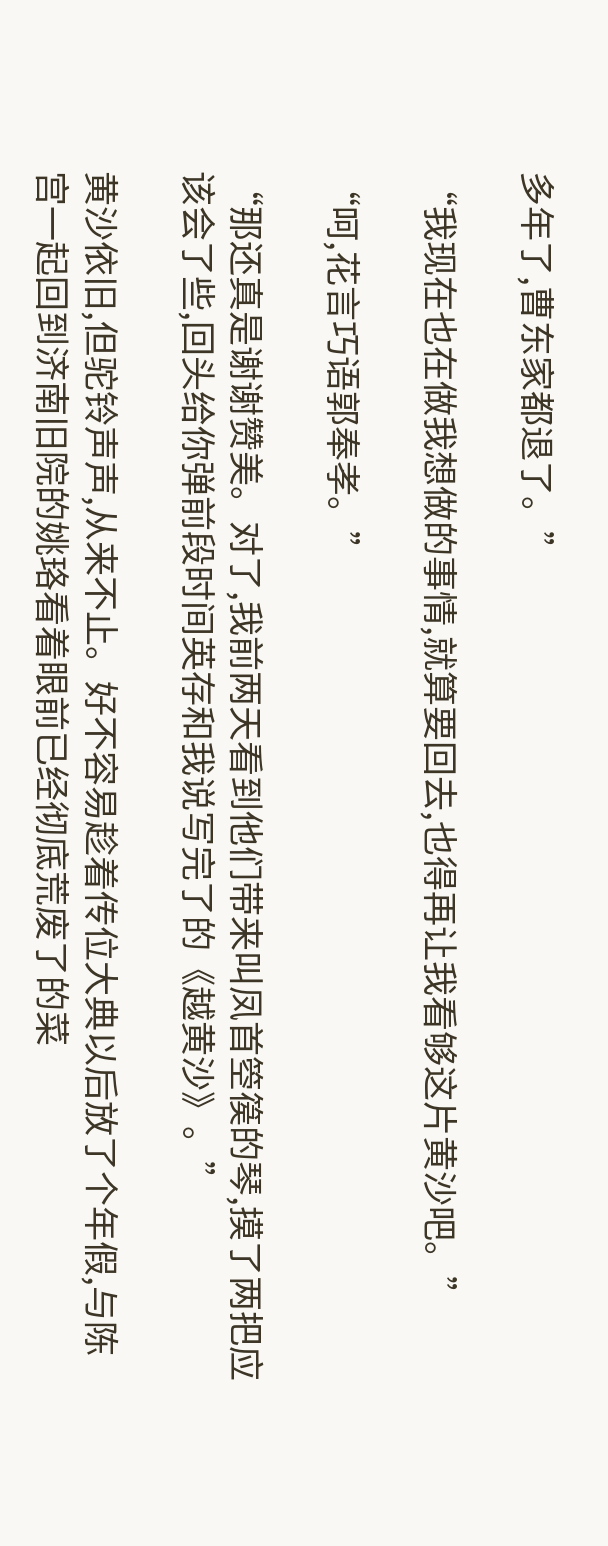多年了,曹东家都退了。”

“我现在也在做我想做的事情,就算要回去,也得再让我看够这片黄沙吧。”

“呵,花言巧语郭奉孝。”

“那还真是谢谢赞美。对了,我前两天看到他们带来叫凤首箜篌的琴,摸了两把应该会了些,回头给你弹前段时间英存和我说写完了的《越黄沙》。”

黄沙依旧,但驼铃声声,从来不止。好不容易趁着传位大典以后放了个年假,与陈宫一起回到济南旧院的姚珞看着眼前已经彻底荒废了的菜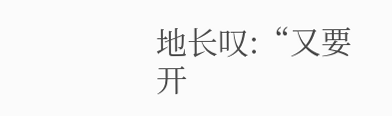地长叹:“又要开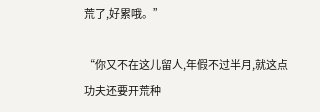荒了,好累哦。”

“你又不在这儿留人,年假不过半月,就这点功夫还要开荒种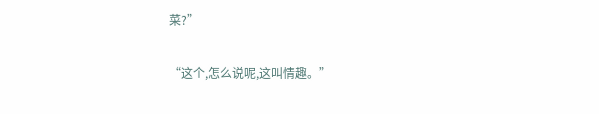菜?”

“这个,怎么说呢,这叫情趣。”